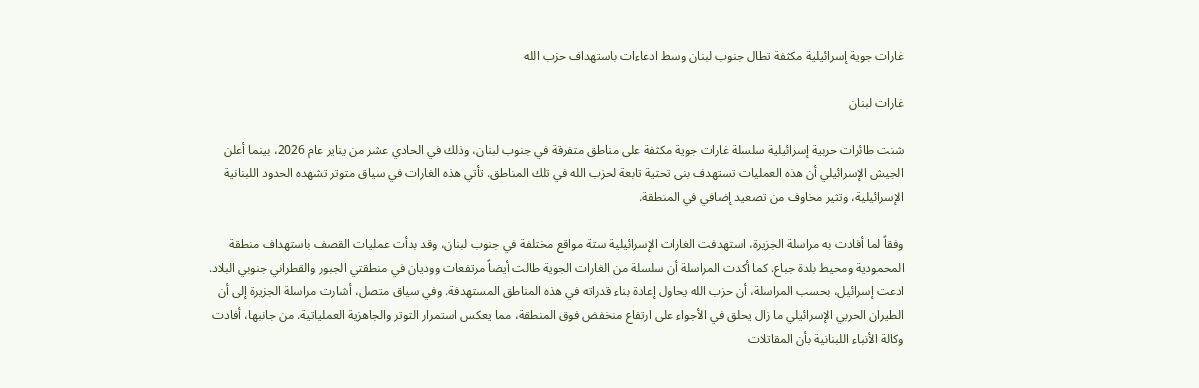غارات جوية إسرائيلية مكثفة تطال جنوب لبنان وسط ادعاءات باستهداف حزب الله

غارات لبنان

شنت طائرات حربية إسرائيلية سلسلة غارات جوية مكثفة على مناطق متفرقة في جنوب لبنان، وذلك في الحادي عشر من يناير عام 2026، بينما أعلن الجيش الإسرائيلي أن هذه العمليات تستهدف بنى تحتية تابعة لحزب الله في تلك المناطق. تأتي هذه الغارات في سياق متوتر تشهده الحدود اللبنانية الإسرائيلية، وتثير مخاوف من تصعيد إضافي في المنطقة.

وفقاً لما أفادت به مراسلة الجزيرة، استهدفت الغارات الإسرائيلية ستة مواقع مختلفة في جنوب لبنان، وقد بدأت عمليات القصف باستهداف منطقة المحمودية ومحيط بلدة جباع. كما أكدت المراسلة أن سلسلة من الغارات الجوية طالت أيضاً مرتفعات ووديان في منطقتي الجبور والقطراني جنوبي البلاد. ادعت إسرائيل، بحسب المراسلة، أن حزب الله يحاول إعادة بناء قدراته في هذه المناطق المستهدفة. وفي سياق متصل، أشارت مراسلة الجزيرة إلى أن الطيران الحربي الإسرائيلي ما زال يحلق في الأجواء على ارتفاع منخفض فوق المنطقة، مما يعكس استمرار التوتر والجاهزية العملياتية. من جانبها، أفادت وكالة الأنباء اللبنانية بأن المقاتلات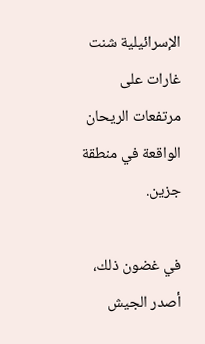الإسرائيلية شنت غارات على مرتفعات الريحان الواقعة في منطقة جزين.

في غضون ذلك، أصدر الجيش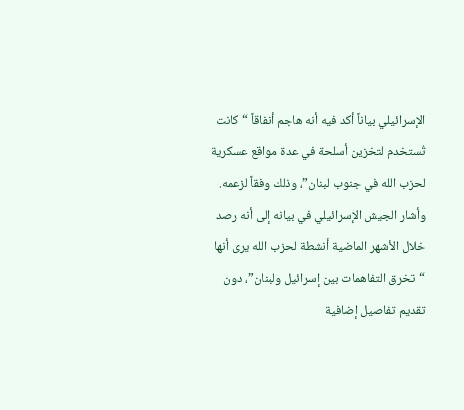الإسرائيلي بياناً أكد فيه أنه هاجم أنفاقاً “كانت تُستخدم لتخزين أسلحة في عدة مواقع عسكرية لحزب الله في جنوب لبنان”، وذلك وفقاً لزعمه. وأشار الجيش الإسرائيلي في بيانه إلى أنه رصد خلال الأشهر الماضية أنشطة لحزب الله يرى أنها “تخرق التفاهمات بين إسرائيل ولبنان”، دون تقديم تفاصيل إضافية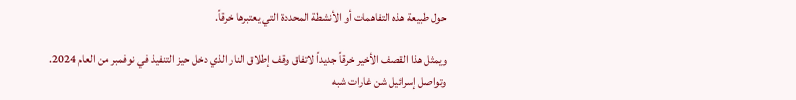حول طبيعة هذه التفاهمات أو الأنشطة المحددة التي يعتبرها خرقاً.

ويمثل هذا القصف الأخير خرقاً جديداً لاتفاق وقف إطلاق النار الذي دخل حيز التنفيذ في نوفمبر من العام 2024. وتواصل إسرائيل شن غارات شبه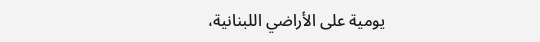يومية على الأراضي اللبنانية،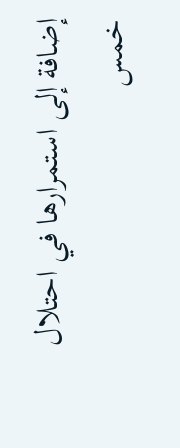إضافة إلى استمرارها في احتلال خمس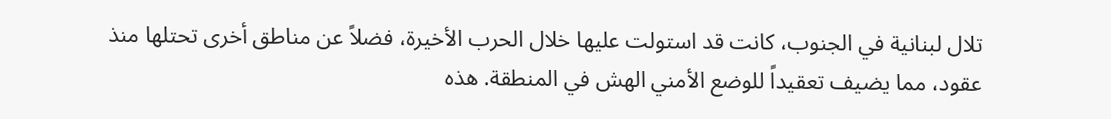تلال لبنانية في الجنوب، كانت قد استولت عليها خلال الحرب الأخيرة، فضلاً عن مناطق أخرى تحتلها منذ عقود، مما يضيف تعقيداً للوضع الأمني الهش في المنطقة. هذه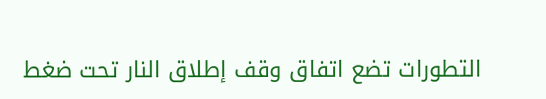التطورات تضع اتفاق وقف إطلاق النار تحت ضغط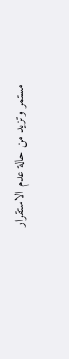مستمر وتزيد من حالة عدم الاستقرار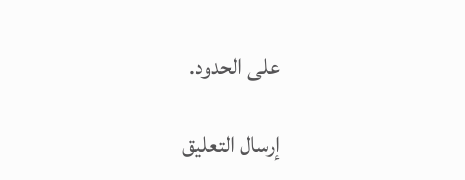على الحدود.

إرسال التعليق